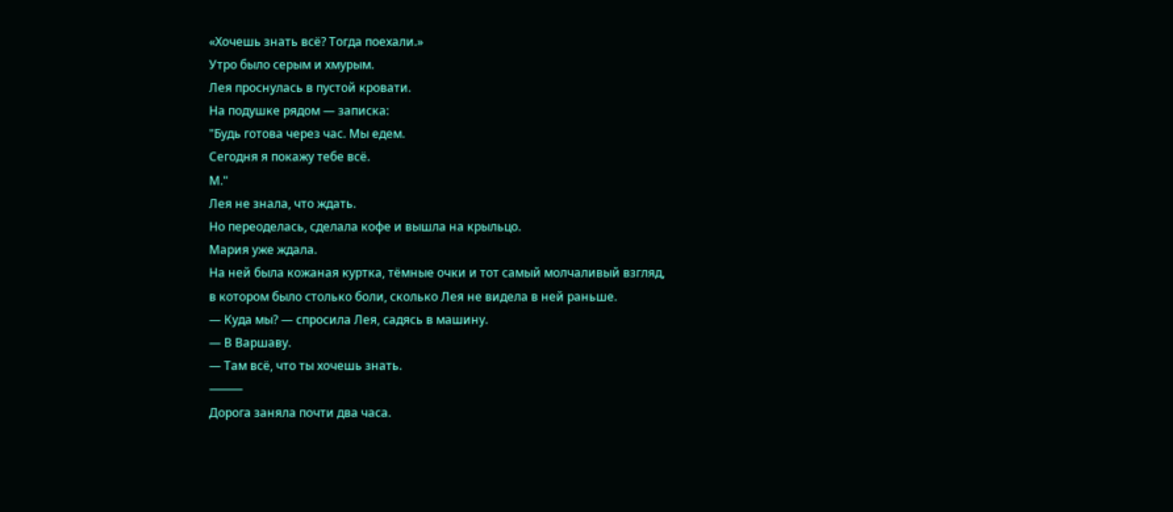«Хочешь знать всё? Тогда поехали.»
Утро было серым и хмурым.
Лея проснулась в пустой кровати.
На подушке рядом — записка:
"Будь готова через час. Мы едем.
Сегодня я покажу тебе всё.
М."
Лея не знала, что ждать.
Но переоделась, сделала кофе и вышла на крыльцо.
Мария уже ждала.
На ней была кожаная куртка, тёмные очки и тот самый молчаливый взгляд,
в котором было столько боли, сколько Лея не видела в ней раньше.
— Куда мы? — спросила Лея, садясь в машину.
— В Варшаву.
— Там всё, что ты хочешь знать.
⸻
Дорога заняла почти два часа.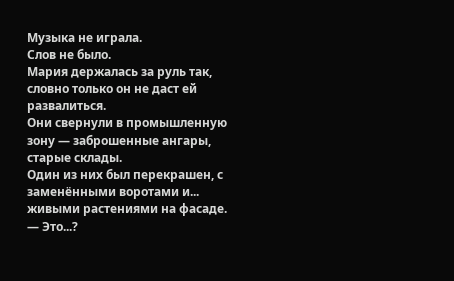Музыка не играла.
Слов не было.
Мария держалась за руль так, словно только он не даст ей развалиться.
Они свернули в промышленную зону — заброшенные ангары, старые склады.
Один из них был перекрашен, с заменёнными воротами и... живыми растениями на фасаде.
— Это...?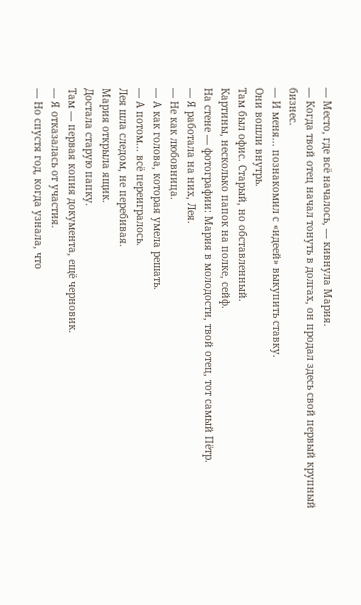— Место, где всё началось, — кивнула Мария.
— Когда твой отец начал тонуть в долгах, он продал здесь свой первый крупный бизнес.
— И меня... познакомил с «идеей» выкупить ставку.
Они вошли внутрь.
Там был офис. Старый, но обставленный.
Картины, несколько папок на полке, сейф.
На стене — фотографии: Мария в молодости, твой отец, тот самый Пётр.
— Я работала на них, Лея.
— Не как любовница.
— А как голова, которая умела решать.
— А потом... всё переигралось.
Лея шла следом, не перебивая.
Мария открыла ящик.
Достала старую папку.
Там — первая копия документа, ещё черновик.
— Я отказалась от участия.
— Но спустя год, когда узнала, что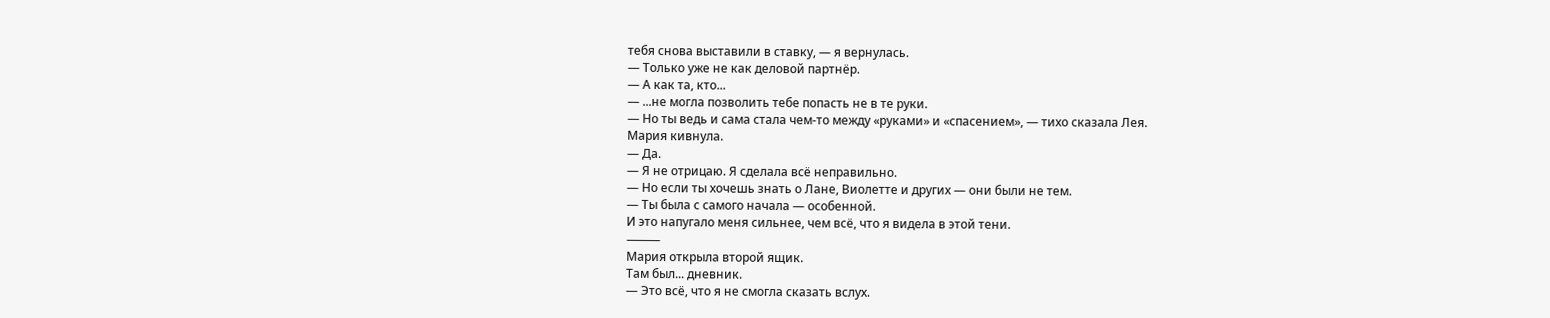тебя снова выставили в ставку, — я вернулась.
— Только уже не как деловой партнёр.
— А как та, кто...
— ...не могла позволить тебе попасть не в те руки.
— Но ты ведь и сама стала чем-то между «руками» и «спасением», — тихо сказала Лея.
Мария кивнула.
— Да.
— Я не отрицаю. Я сделала всё неправильно.
— Но если ты хочешь знать о Лане, Виолетте и других — они были не тем.
— Ты была с самого начала — особенной.
И это напугало меня сильнее, чем всё, что я видела в этой тени.
⸻
Мария открыла второй ящик.
Там был... дневник.
— Это всё, что я не смогла сказать вслух.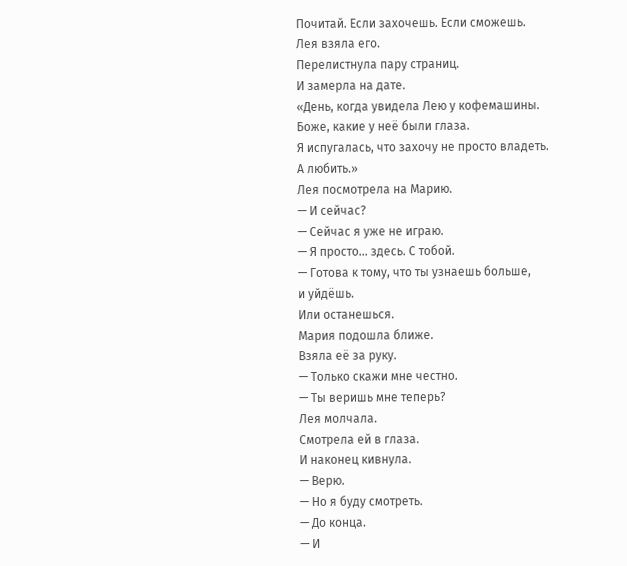Почитай. Если захочешь. Если сможешь.
Лея взяла его.
Перелистнула пару страниц.
И замерла на дате.
«День, когда увидела Лею у кофемашины.
Боже, какие у неё были глаза.
Я испугалась, что захочу не просто владеть.
А любить.»
Лея посмотрела на Марию.
— И сейчас?
— Сейчас я уже не играю.
— Я просто... здесь. С тобой.
— Готова к тому, что ты узнаешь больше,
и уйдёшь.
Или останешься.
Мария подошла ближе.
Взяла её за руку.
— Только скажи мне честно.
— Ты веришь мне теперь?
Лея молчала.
Смотрела ей в глаза.
И наконец кивнула.
— Верю.
— Но я буду смотреть.
— До конца.
— И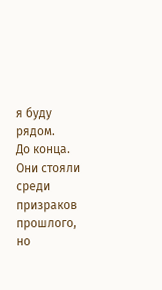я буду рядом.
До конца.
Они стояли среди призраков прошлого,
но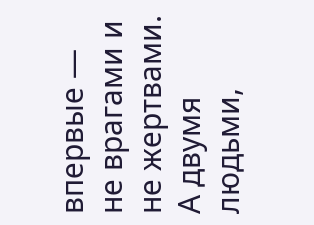впервые — не врагами и не жертвами.
А двумя людьми,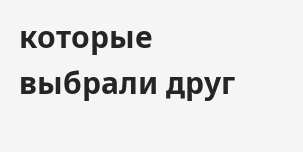которые выбрали друг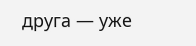друга — уже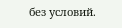без условий.